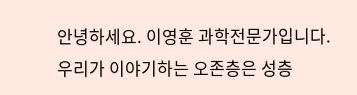안녕하세요. 이영훈 과학전문가입니다.
우리가 이야기하는 오존층은 성층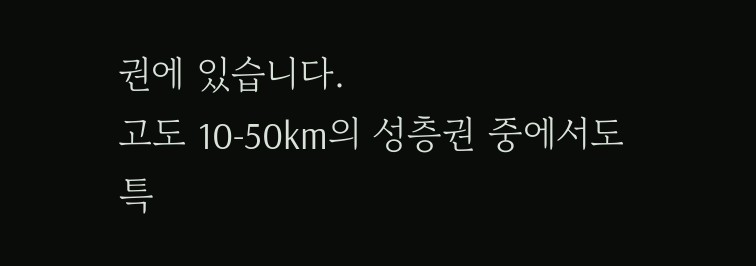권에 있습니다.
고도 10-50km의 성층권 중에서도 특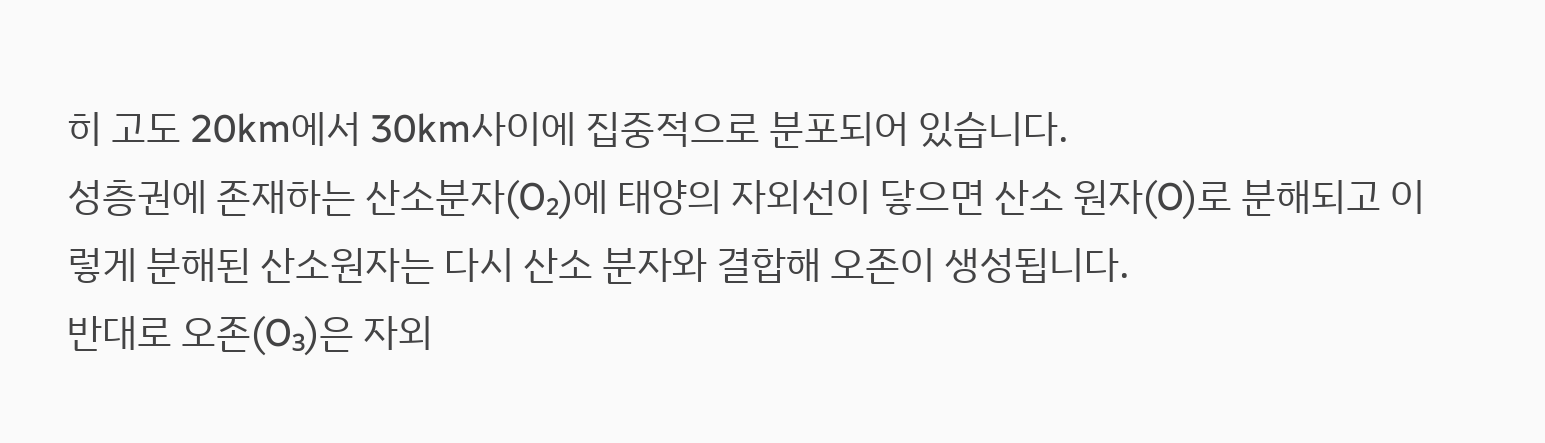히 고도 20km에서 30km사이에 집중적으로 분포되어 있습니다.
성층권에 존재하는 산소분자(O₂)에 태양의 자외선이 닿으면 산소 원자(O)로 분해되고 이렇게 분해된 산소원자는 다시 산소 분자와 결합해 오존이 생성됩니다.
반대로 오존(O₃)은 자외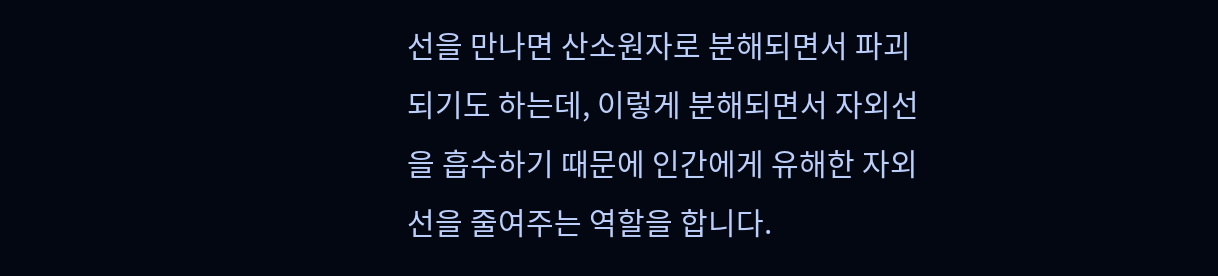선을 만나면 산소원자로 분해되면서 파괴되기도 하는데, 이렇게 분해되면서 자외선을 흡수하기 때문에 인간에게 유해한 자외선을 줄여주는 역할을 합니다.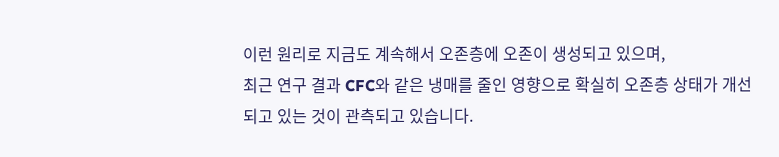이런 원리로 지금도 계속해서 오존층에 오존이 생성되고 있으며,
최근 연구 결과 CFC와 같은 냉매를 줄인 영향으로 확실히 오존층 상태가 개선되고 있는 것이 관측되고 있습니다.